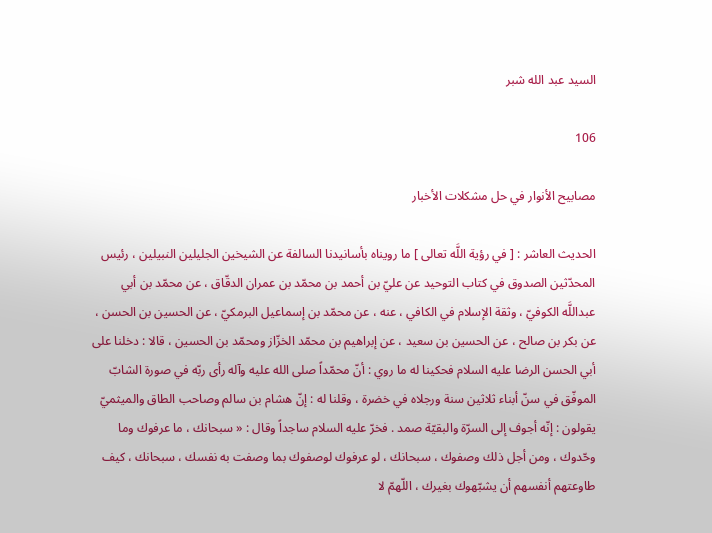السيد عبد الله شبر

106

مصابيح الأنوار في حل مشكلات الأخبار

الحديث العاشر : [ في رؤية اللَّه تعالى ] ما رويناه بأسانيدنا السالفة عن الشيخين الجليلين النبيلين ، رئيس المحدّثين الصدوق في كتاب التوحيد عن عليّ بن أحمد بن محمّد بن عمران الدقّاق ، عن محمّد بن أبي عبداللَّه الكوفيّ ، وثقة الإسلام في الكافي ، عنه ، عن محمّد بن إسماعيل البرمكيّ ، عن الحسين بن الحسن ، عن بكر بن صالح ، عن الحسين بن سعيد ، عن إبراهيم بن محمّد الخزّاز ومحمّد بن الحسين ، قالا : دخلنا على أبي الحسن الرضا عليه السلام فحكينا له ما روي : أنّ محمّداً صلى الله عليه وآله رأى ربّه في صورة الشابّ الموفّق في سنّ أبناء ثلاثين سنة ورجلاه في خضرة ، وقلنا له : إنّ هشام بن سالم وصاحب الطاق والميثميّ يقولون : إنّه أجوف إلى السرّة والبقيّة صمد . فخرّ عليه السلام ساجداً وقال : « سبحانك ، ما عرفوك وما وحّدوك ، ومن أجل ذلك وصفوك ، سبحانك ، لو عرفوك لوصفوك بما وصفت به نفسك ، سبحانك ، كيف طاوعتهم أنفسهم أن يشبّهوك بغيرك ، اللّهمّ لا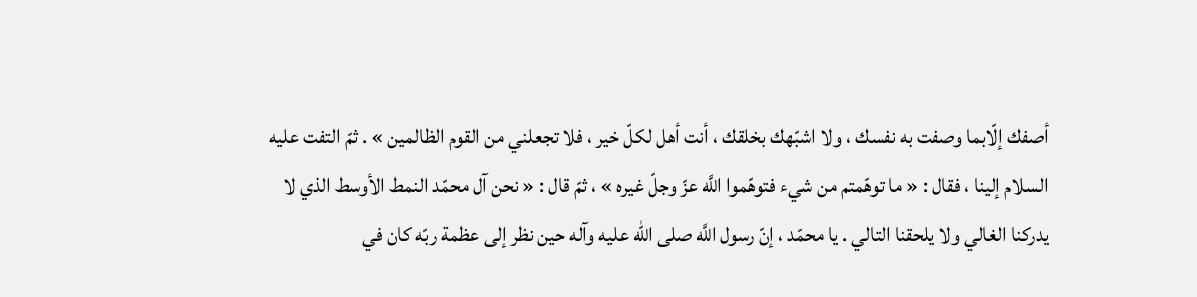أصفك إلّابما وصفت به نفسك ، ولا اشبّهك بخلقك ، أنت أهل لكلّ خير ، فلا تجعلني من القوم الظالمين » . ثمّ التفت عليه السلام إلينا ، فقال : « ما توهّمتم من شيء فتوهّموا اللَّه عزّ وجلّ غيره » ، ثمّ قال : « نحن آل محمّد النمط الأوسط الذي لا يدركنا الغالي ولا يلحقنا التالي . يا محمّد ، إنّ رسول اللَّه صلى الله عليه وآله حين نظر إلى عظمة ربّه كان في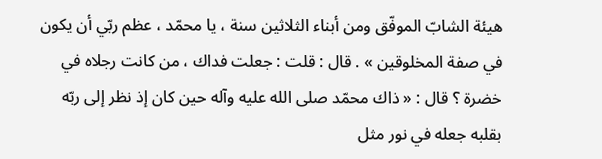هيئة الشابّ الموفّق ومن أبناء الثلاثين سنة ، يا محمّد ، عظم ربّي أن يكون في صفة المخلوقين » . قال : قلت : جعلت فداك ، من كانت رجلاه في خضرة ؟ قال : « ذاك محمّد صلى الله عليه وآله حين كان إذ نظر إلى ربّه بقلبه جعله في نور مثل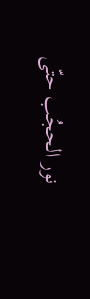نور الحجُب حتّى